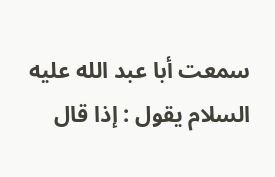سمعت أبا عبد الله عليه السلام يقول : إذا قال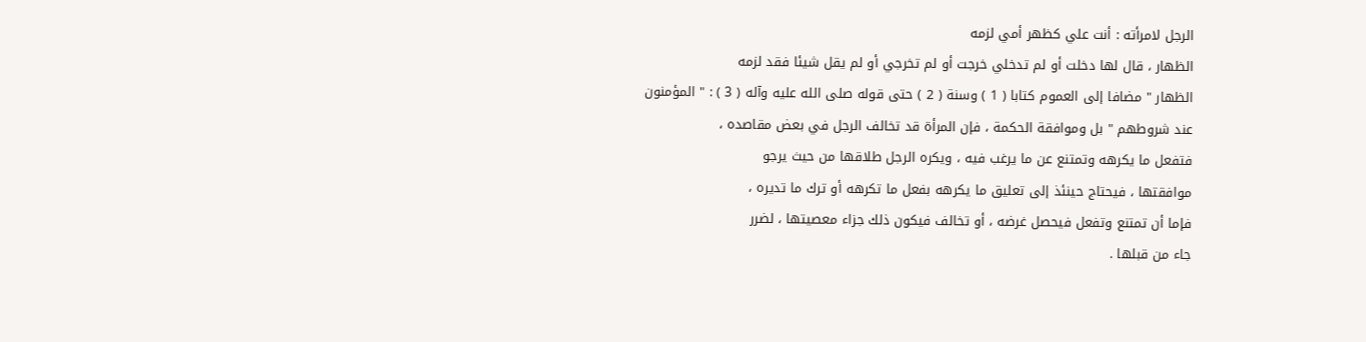الرجل لامرأته : أنت علي كظهر أمي لزمه
الظهار ، قال لها دخلت أو لم تدخلي خرجت أو لم تخرجي أو لم يقل شيئا فقد لزمه
الظهار " مضافا إلى العموم كتابا ( 1 ) وسنة ( 2 ) حتى قوله صلى الله عليه وآله ( 3 ) : " المؤمنون
عند شروطهم " بل وموافقة الحكمة ، فإن المرأة قد تخالف الرجل في بعض مقاصده ،
فتفعل ما يكرهه وتمتنع عن ما يرغب فيه ، ويكره الرجل طلاقها من حيث يرجو
موافقتها ، فيحتاج حينئذ إلى تعليق ما يكرهه بفعل ما تكرهه أو ترك ما تديره ،
فإما أن تمتنع وتفعل فيحصل غرضه ، أو تخالف فيكون ذلك جزاء معصيتها ، لضرر
جاء من قبلها .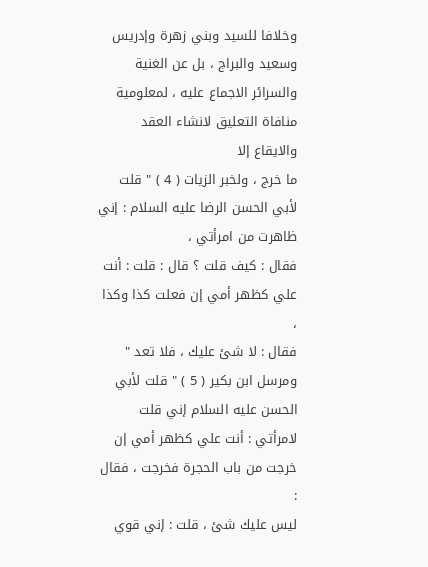وخلافا للسيد وبني زهرة وإدريس وسعيد والبراج ، بل عن الغنية
والسرائر الاجماع عليه ، لمعلومية منافاة التعليق لانشاء العقد والايقاع إلا
ما خرج ، ولخبر الزيات ( 4 ) " قلت لأبي الحسن الرضا عليه السلام : إني ظاهرت من امرأتي ،
فقال : كيف قلت ؟ قال : قلت : أنت علي كظهر أمي إن فعلت كذا وكذا ،
فقال : لا شئ عليك ، فلا تعد " ومرسل ابن بكير ( 5 ) " قلت لأبي الحسن عليه السلام إني قلت
لامرأتي : أنت علي كظهر أمي إن خرجت من باب الحجرة فخرجت ، فقال :
ليس عليك شئ ، قلت : إني قوي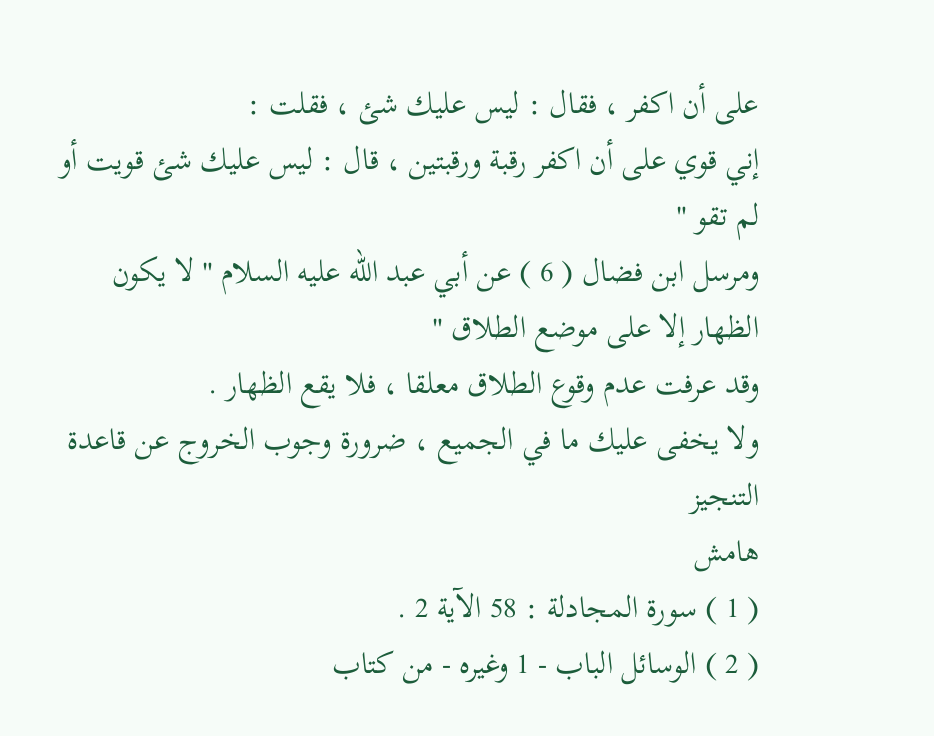على أن اكفر ، فقال : ليس عليك شئ ، فقلت :
إني قوي على أن اكفر رقبة ورقبتين ، قال : ليس عليك شئ قويت أو لم تقو "
ومرسل ابن فضال ( 6 ) عن أبي عبد الله عليه السلام " لا يكون الظهار إلا على موضع الطلاق "
وقد عرفت عدم وقوع الطلاق معلقا ، فلا يقع الظهار .
ولا يخفى عليك ما في الجميع ، ضرورة وجوب الخروج عن قاعدة التنجيز
هامش
( 1 ) سورة المجادلة : 58 الآية 2 .
( 2 ) الوسائل الباب - 1 وغيره - من كتاب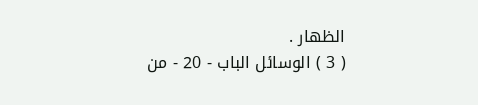الظهار .
( 3 ) الوسائل الباب - 20 - من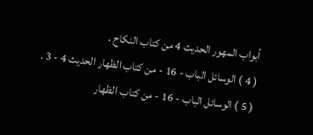أبواب المهور الحديث 4 من كتاب النكاح .
( 4 ) الوسائل الباب - 16 - من كتاب الظهار الحديث 4 - 3 .
( 5 ) الوسائل الباب - 16 - من كتاب الظهار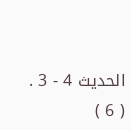الحديث 4 - 3 .
( 6 )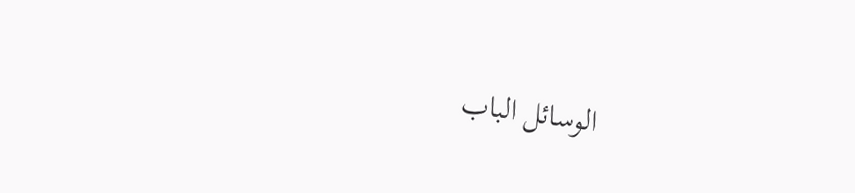الوسائل الباب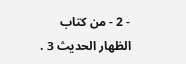- 2 - من كتاب الظهار الحديث 3 .